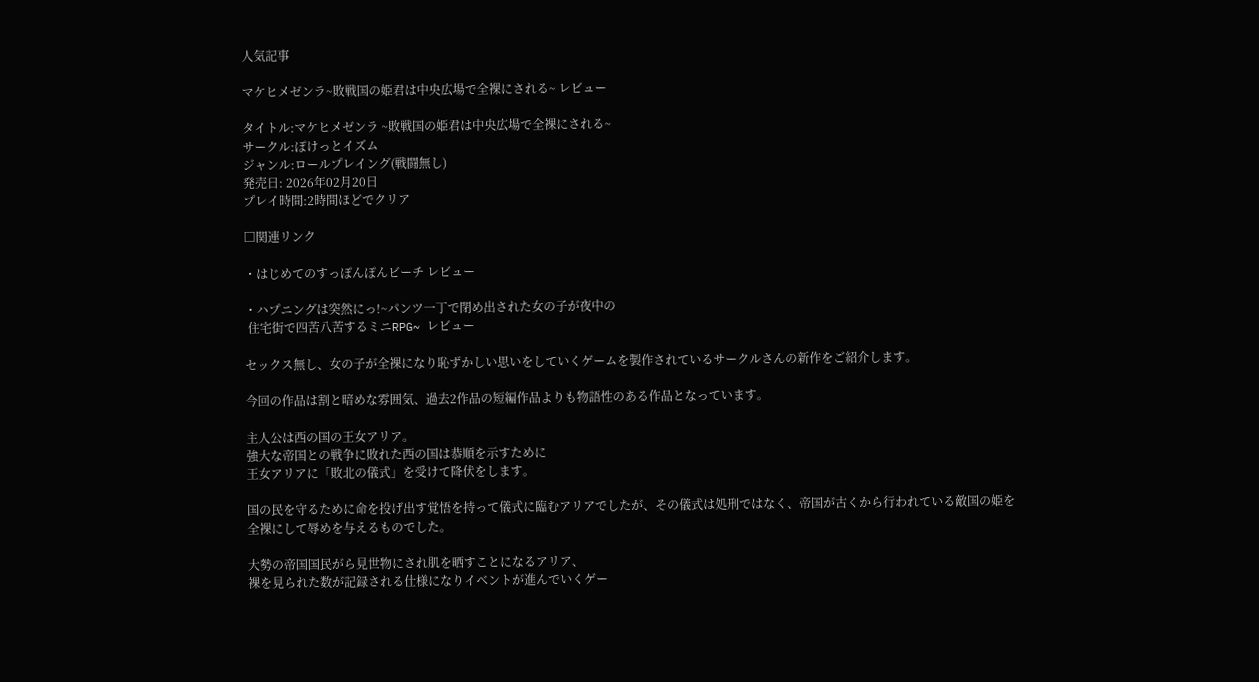人気記事

マケヒメゼンラ~敗戦国の姫君は中央広場で全裸にされる~ レビュー

タイトル:マケヒメゼンラ ~敗戦国の姫君は中央広場で全裸にされる~
サークル:ぽけっとイズム
ジャンル:ロールプレイング(戦闘無し)
発売日: 2026年02月20日
プレイ時間:2時間ほどでクリア

□関連リンク

・はじめてのすっぽんぽんビーチ レビュー

・ハプニングは突然にっ!~パンツ一丁で閉め出された女の子が夜中の
 住宅街で四苦八苦するミニRPG~ レビュー

セックス無し、女の子が全裸になり恥ずかしい思いをしていくゲームを製作されているサークルさんの新作をご紹介します。

今回の作品は割と暗めな雰囲気、過去2作品の短編作品よりも物語性のある作品となっています。

主人公は西の国の王女アリア。
強大な帝国との戦争に敗れた西の国は恭順を示すために
王女アリアに「敗北の儀式」を受けて降伏をします。

国の民を守るために命を投げ出す覚悟を持って儀式に臨むアリアでしたが、その儀式は処刑ではなく、帝国が古くから行われている敵国の姫を
全裸にして辱めを与えるものでした。

大勢の帝国国民がら見世物にされ肌を晒すことになるアリア、
裸を見られた数が記録される仕様になりイベントが進んでいくゲー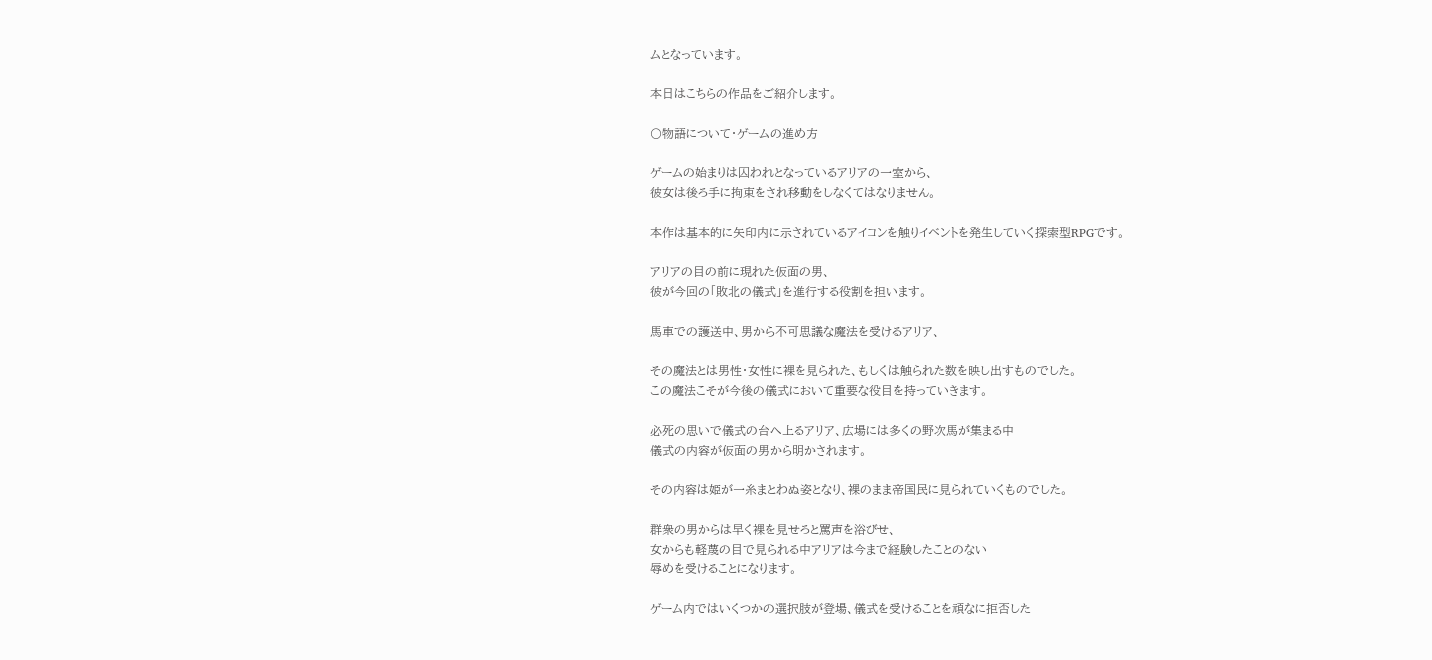ムとなっています。

本日はこちらの作品をご紹介します。

〇物語について・ゲームの進め方

ゲームの始まりは囚われとなっているアリアの一室から、
彼女は後ろ手に拘束をされ移動をしなくてはなりません。

本作は基本的に矢印内に示されているアイコンを触りイベントを発生していく探索型RPGです。

アリアの目の前に現れた仮面の男、
彼が今回の「敗北の儀式」を進行する役割を担います。

馬車での護送中、男から不可思議な魔法を受けるアリア、

その魔法とは男性・女性に裸を見られた、もしくは触られた数を映し出すものでした。
この魔法こそが今後の儀式において重要な役目を持っていきます。

必死の思いで儀式の台へ上るアリア、広場には多くの野次馬が集まる中
儀式の内容が仮面の男から明かされます。

その内容は姫が一糸まとわぬ姿となり、裸のまま帝国民に見られていくものでした。

群衆の男からは早く裸を見せろと罵声を浴びせ、
女からも軽蔑の目で見られる中アリアは今まで経験したことのない
辱めを受けることになります。

ゲーム内ではいくつかの選択肢が登場、儀式を受けることを頑なに拒否した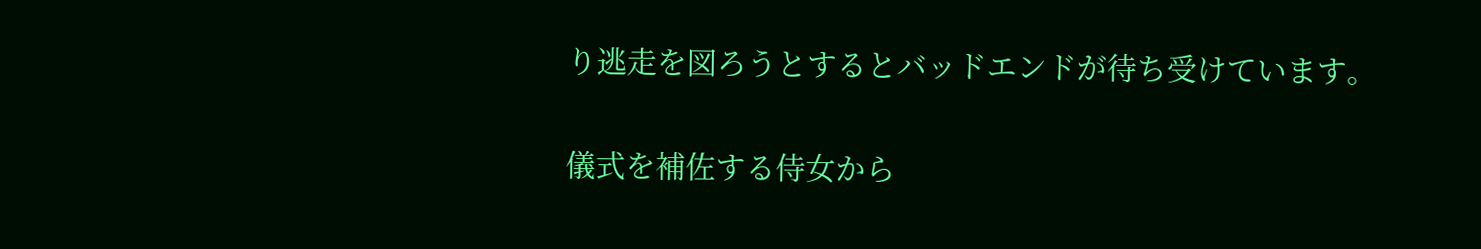り逃走を図ろうとするとバッドエンドが待ち受けています。

儀式を補佐する侍女から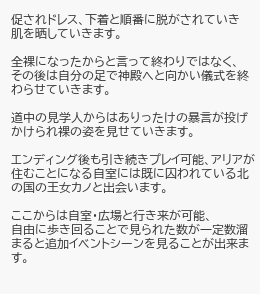促されドレス、下着と順番に脱がされていき
肌を晒していきます。

全裸になったからと言って終わりではなく、
その後は自分の足で神殿へと向かい儀式を終わらせていきます。

道中の見学人からはありったけの暴言が投げかけられ裸の姿を見せていきます。

エンディング後も引き続きプレイ可能、アリアが住むことになる自室には既に囚われている北の国の王女カノと出会います。

ここからは自室・広場と行き来が可能、
自由に歩き回ることで見られた数が一定数溜まると追加イベントシーンを見ることが出来ます。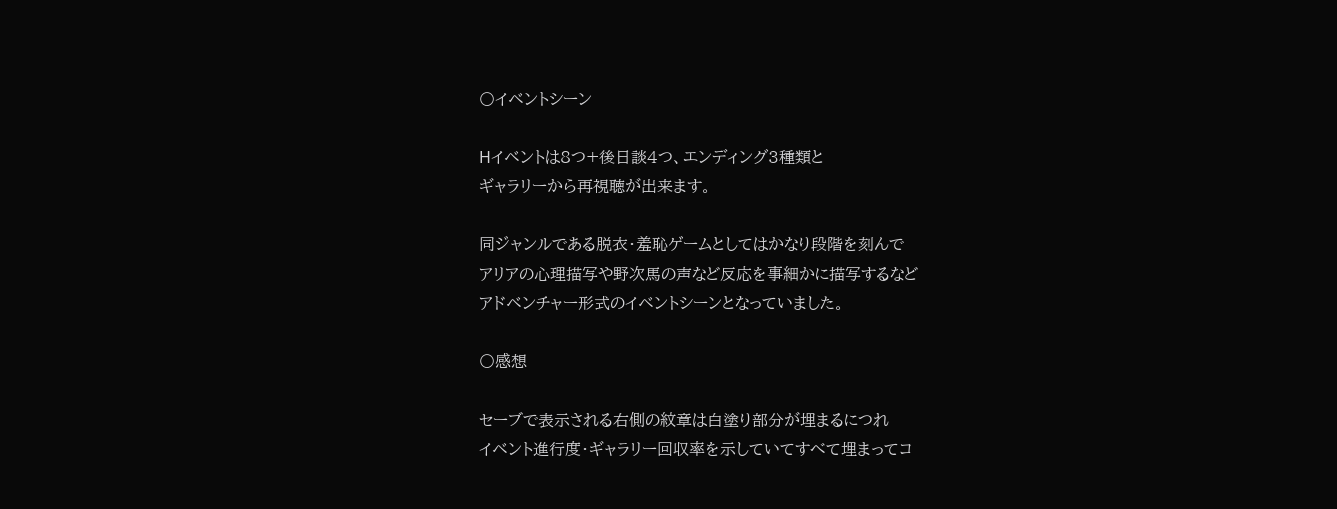〇イベントシーン

Hイベントは8つ+後日談4つ、エンディング3種類と
ギャラリーから再視聴が出来ます。

同ジャンルである脱衣・羞恥ゲームとしてはかなり段階を刻んで
アリアの心理描写や野次馬の声など反応を事細かに描写するなど
アドベンチャー形式のイベントシーンとなっていました。

〇感想

セーブで表示される右側の紋章は白塗り部分が埋まるにつれ
イベント進行度・ギャラリー回収率を示していてすべて埋まってコ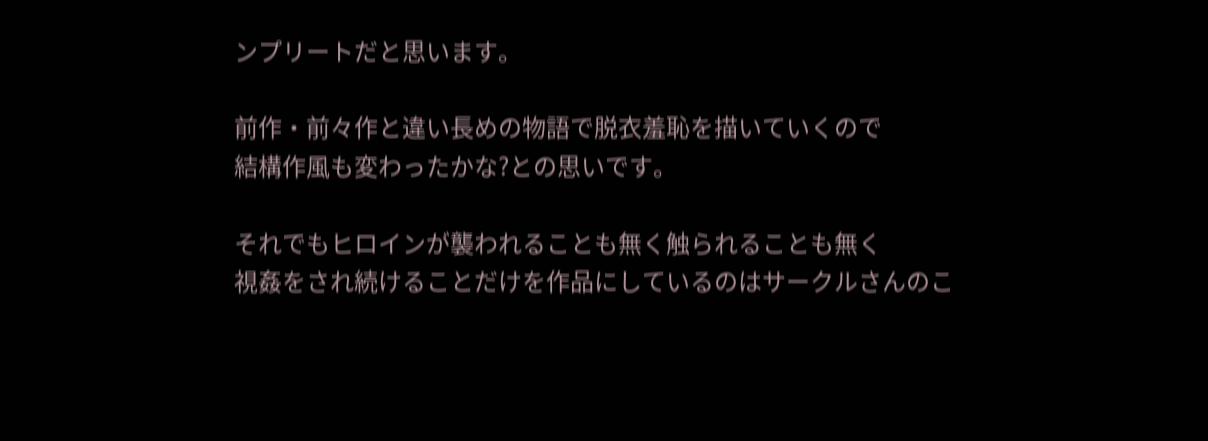ンプリートだと思います。

前作・前々作と違い長めの物語で脱衣羞恥を描いていくので
結構作風も変わったかな?との思いです。

それでもヒロインが襲われることも無く触られることも無く
視姦をされ続けることだけを作品にしているのはサークルさんのこ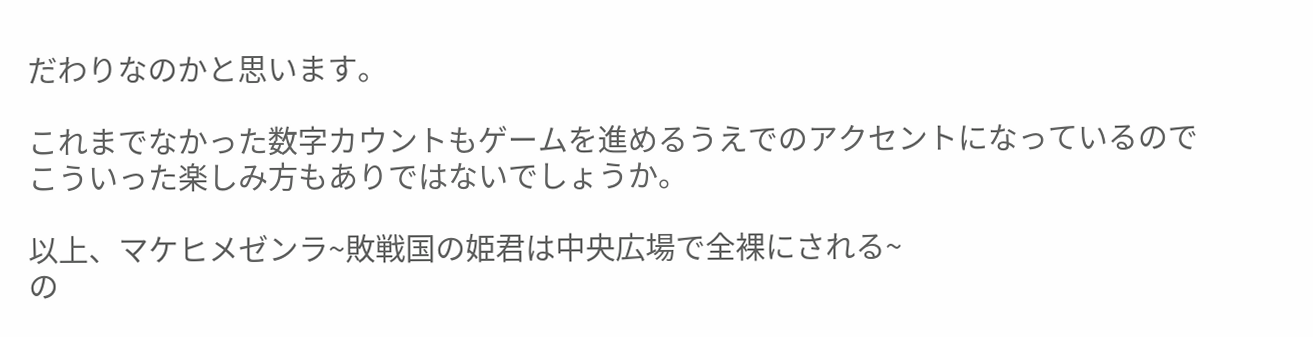だわりなのかと思います。

これまでなかった数字カウントもゲームを進めるうえでのアクセントになっているのでこういった楽しみ方もありではないでしょうか。

以上、マケヒメゼンラ~敗戦国の姫君は中央広場で全裸にされる~
の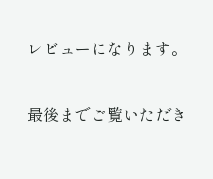レビューになります。

最後までご覧いただき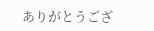ありがとうござ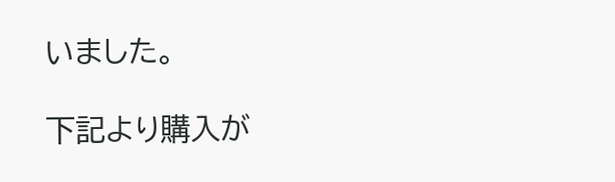いました。

下記より購入が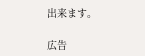出来ます。

広告